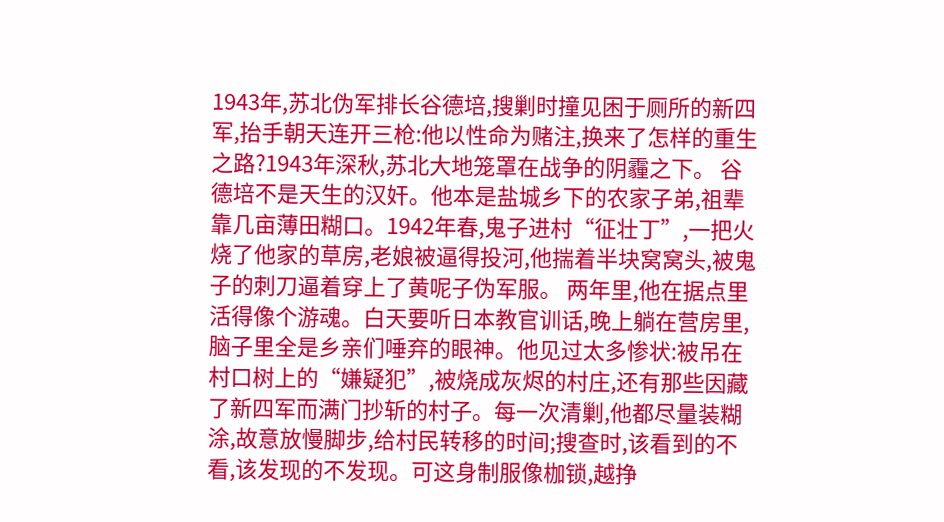1943年,苏北伪军排长谷德培,搜剿时撞见困于厕所的新四军,抬手朝天连开三枪:他以性命为赌注,换来了怎样的重生之路?1943年深秋,苏北大地笼罩在战争的阴霾之下。 谷德培不是天生的汉奸。他本是盐城乡下的农家子弟,祖辈靠几亩薄田糊口。1942年春,鬼子进村“征壮丁”,一把火烧了他家的草房,老娘被逼得投河,他揣着半块窝窝头,被鬼子的刺刀逼着穿上了黄呢子伪军服。 两年里,他在据点里活得像个游魂。白天要听日本教官训话,晚上躺在营房里,脑子里全是乡亲们唾弃的眼神。他见过太多惨状:被吊在村口树上的“嫌疑犯”,被烧成灰烬的村庄,还有那些因藏了新四军而满门抄斩的村子。每一次清剿,他都尽量装糊涂,故意放慢脚步,给村民转移的时间;搜查时,该看到的不看,该发现的不发现。可这身制服像枷锁,越挣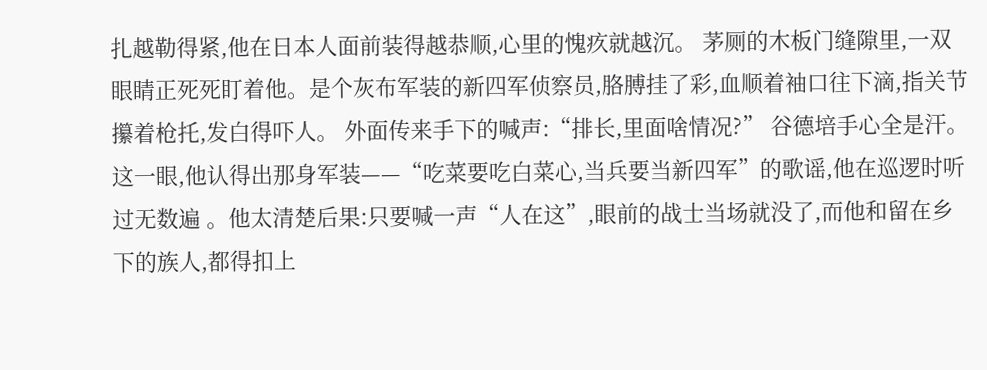扎越勒得紧,他在日本人面前装得越恭顺,心里的愧疚就越沉。 茅厕的木板门缝隙里,一双眼睛正死死盯着他。是个灰布军装的新四军侦察员,胳膊挂了彩,血顺着袖口往下滴,指关节攥着枪托,发白得吓人。 外面传来手下的喊声:“排长,里面啥情况?” 谷德培手心全是汗。这一眼,他认得出那身军装——“吃菜要吃白菜心,当兵要当新四军”的歌谣,他在巡逻时听过无数遍 。他太清楚后果:只要喊一声“人在这”,眼前的战士当场就没了,而他和留在乡下的族人,都得扣上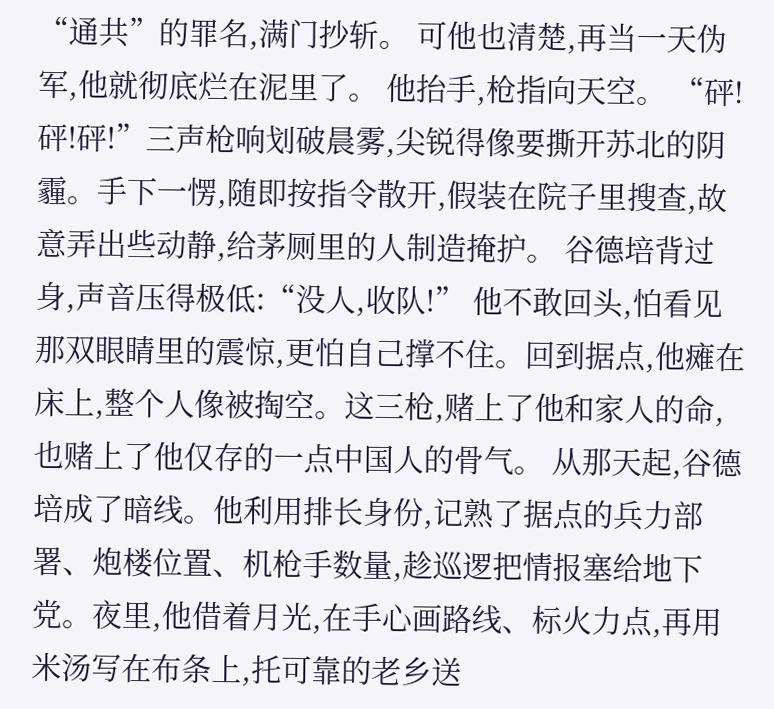“通共”的罪名,满门抄斩。 可他也清楚,再当一天伪军,他就彻底烂在泥里了。 他抬手,枪指向天空。 “砰!砰!砰!”三声枪响划破晨雾,尖锐得像要撕开苏北的阴霾。手下一愣,随即按指令散开,假装在院子里搜查,故意弄出些动静,给茅厕里的人制造掩护。 谷德培背过身,声音压得极低:“没人,收队!” 他不敢回头,怕看见那双眼睛里的震惊,更怕自己撑不住。回到据点,他瘫在床上,整个人像被掏空。这三枪,赌上了他和家人的命,也赌上了他仅存的一点中国人的骨气。 从那天起,谷德培成了暗线。他利用排长身份,记熟了据点的兵力部署、炮楼位置、机枪手数量,趁巡逻把情报塞给地下党。夜里,他借着月光,在手心画路线、标火力点,再用米汤写在布条上,托可靠的老乡送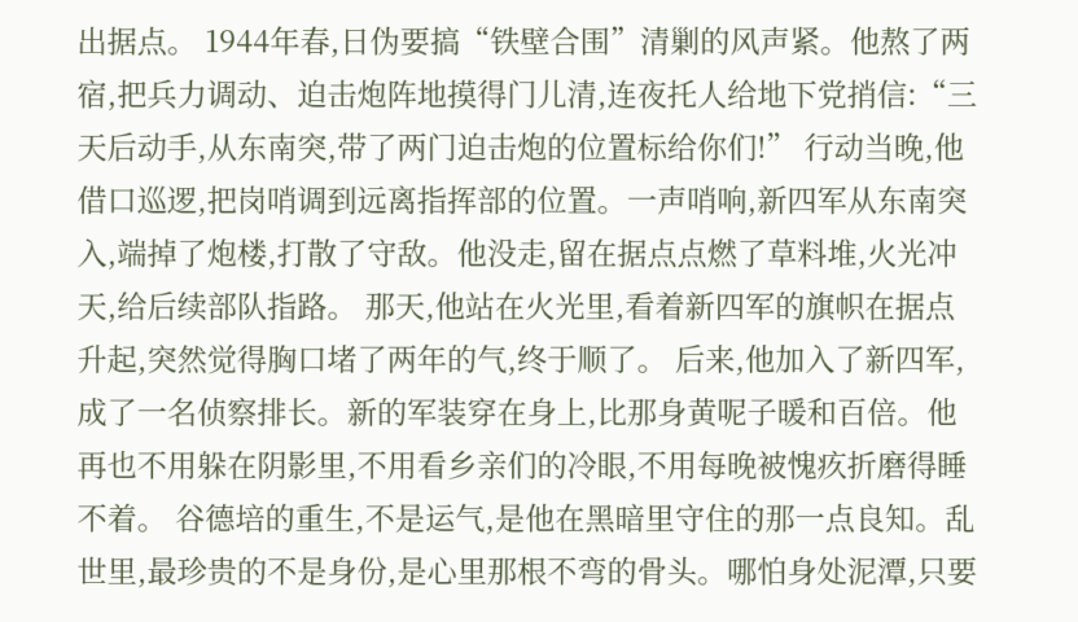出据点。 1944年春,日伪要搞“铁壁合围”清剿的风声紧。他熬了两宿,把兵力调动、迫击炮阵地摸得门儿清,连夜托人给地下党捎信:“三天后动手,从东南突,带了两门迫击炮的位置标给你们!” 行动当晚,他借口巡逻,把岗哨调到远离指挥部的位置。一声哨响,新四军从东南突入,端掉了炮楼,打散了守敌。他没走,留在据点点燃了草料堆,火光冲天,给后续部队指路。 那天,他站在火光里,看着新四军的旗帜在据点升起,突然觉得胸口堵了两年的气,终于顺了。 后来,他加入了新四军,成了一名侦察排长。新的军装穿在身上,比那身黄呢子暖和百倍。他再也不用躲在阴影里,不用看乡亲们的冷眼,不用每晚被愧疚折磨得睡不着。 谷德培的重生,不是运气,是他在黑暗里守住的那一点良知。乱世里,最珍贵的不是身份,是心里那根不弯的骨头。哪怕身处泥潭,只要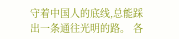守着中国人的底线,总能踩出一条通往光明的路。 各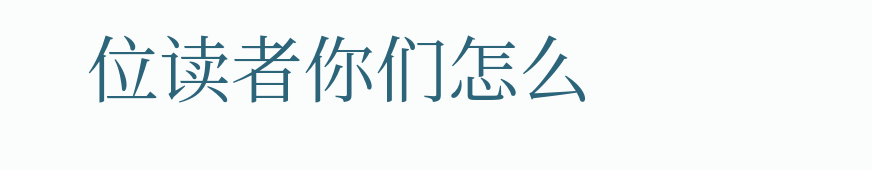位读者你们怎么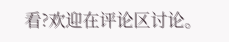看?欢迎在评论区讨论。